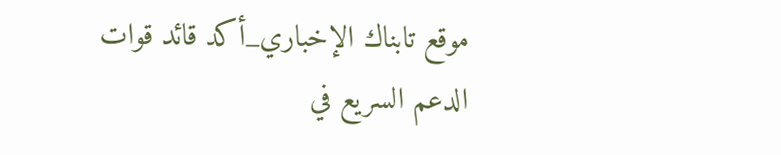موقع تابناك الإخباري_أكد قائد قوات الدعم السريع في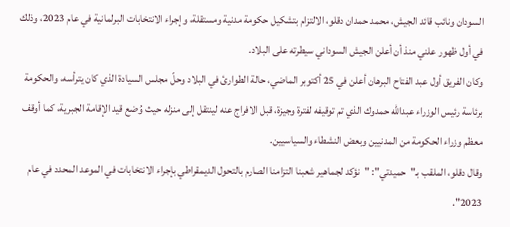السودان ونائب قائد الجيش، محمد حمدان دقلو، الالتزام بتشكيل حكومة مدنية ومستقلة، وإجراء الانتخابات البرلمانية في عام 2023، وذلك في أول ظهور علني منذ أن أعلن الجيش السوداني سيطرته على البلاد.
وكان الفريق أول عبد الفتاح البرهان أعلن في 25 أكتوبر الماضي، حالة الطوارئ في البلاد وحلّ مجلس السيادة الذي كان يترأسه، والحكومة برئاسة رئيس الوزراء عبدالله حمدوك الذي تم توقيفه لفترة وجيزة، قبل الافراج عنه لينتقل إلى منزله حيث وُضع قيد الإقامة الجبرية، كما أوقف معظم وزراء الحكومة من المدنيين وبعض النشطاء والسياسيين.
وقال دقلو، الملقب بـ"حميدتي": "نؤكد لجماهير شعبنا التزامنا الصارم بالتحول الديمقراطي بإجراء الانتخابات في الموعد المحدد في عام 2023".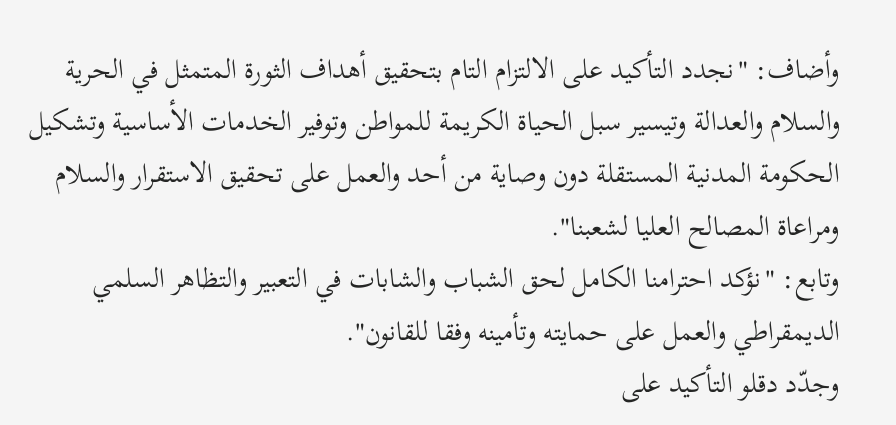وأضاف: "نجدد التأكيد على الالتزام التام بتحقيق أهداف الثورة المتمثل في الحرية والسلام والعدالة وتيسير سبل الحياة الكريمة للمواطن وتوفير الخدمات الأساسية وتشكيل الحكومة المدنية المستقلة دون وصاية من أحد والعمل على تحقيق الاستقرار والسلام ومراعاة المصالح العليا لشعبنا".
وتابع: "نؤكد احترامنا الكامل لحق الشباب والشابات في التعبير والتظاهر السلمي الديمقراطي والعمل على حمايته وتأمينه وفقا للقانون".
وجدّد دقلو التأكيد على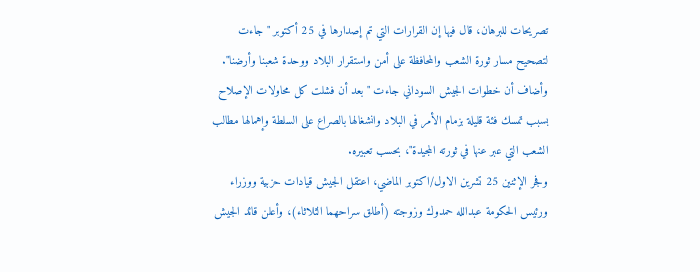تصريحات للبرهان، قال فيها إن القرارات التي تم إصدارها في 25 أكتوبر "جاءت لتصحيح مسار ثورة الشعب والمحافظة على أمن واستقرار البلاد ووحدة شعبنا وأرضنا".
وأضاف أن خطوات الجيش السوداني جاءت "بعد أن فشلت كل محاولات الإصلاح بسبب تمسك فئة قليلة بزمام الأمر في البلاد وانشغالها بالصراع على السلطة وإهمالها مطالب الشعب التي عبر عنها في ثورته المجيدة"، بحسب تعبيره.
وفجر الإثنين 25 تشرين الاول/اكتوبر الماضي، اعتقل الجيش قيادات حزبية ووزراء ورئيس الحكومة عبدالله حمدوك وزوجته (أطلق سراحهما الثلاثاء)، وأعلن قائد الجيش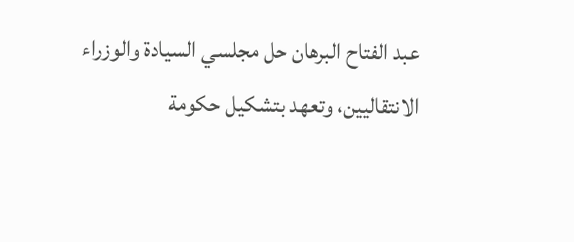عبد الفتاح البرهان حل مجلسي السيادة والوزراء الانتقاليين، وتعهد بتشكيل حكومة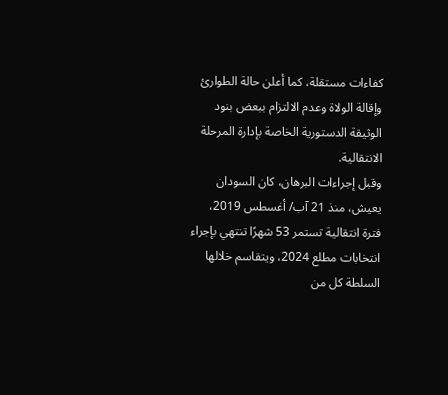كفاءات مستقلة، كما أعلن حالة الطوارئ وإقالة الولاة وعدم الالتزام ببعض بنود الوثيقة الدستورية الخاصة بإدارة المرحلة الانتقالية.
وقبل إجراءات البرهان، كان السودان يعيش، منذ 21 آب/ أغسطس 2019، فترة انتقالية تستمر 53 شهرًا تنتهي بإجراء انتخابات مطلع 2024، ويتقاسم خلالها السلطة كل من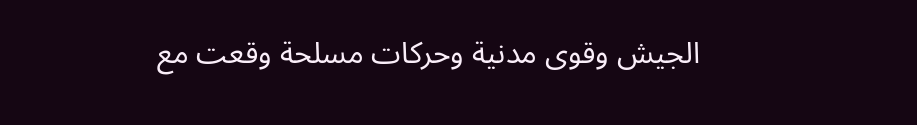الجيش وقوى مدنية وحركات مسلحة وقعت مع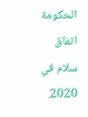الحكومة اتفاق سلام في 2020.